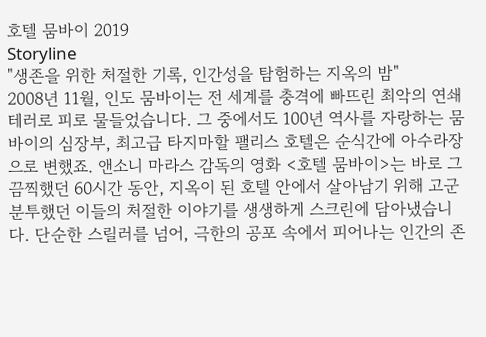호텔 뭄바이 2019
Storyline
"생존을 위한 처절한 기록, 인간성을 탐험하는 지옥의 밤"
2008년 11월, 인도 뭄바이는 전 세계를 충격에 빠뜨린 최악의 연쇄 테러로 피로 물들었습니다. 그 중에서도 100년 역사를 자랑하는 뭄바이의 심장부, 최고급 타지마할 팰리스 호텔은 순식간에 아수라장으로 변했죠. 앤소니 마라스 감독의 영화 <호텔 뭄바이>는 바로 그 끔찍했던 60시간 동안, 지옥이 된 호텔 안에서 살아남기 위해 고군분투했던 이들의 처절한 이야기를 생생하게 스크린에 담아냈습니다. 단순한 스릴러를 넘어, 극한의 공포 속에서 피어나는 인간의 존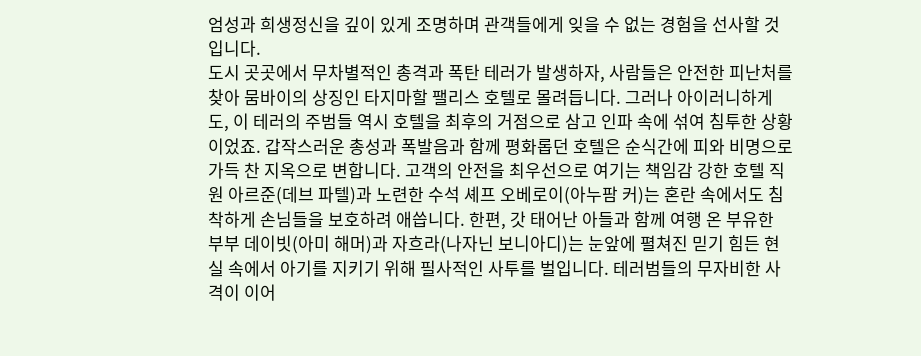엄성과 희생정신을 깊이 있게 조명하며 관객들에게 잊을 수 없는 경험을 선사할 것입니다.
도시 곳곳에서 무차별적인 총격과 폭탄 테러가 발생하자, 사람들은 안전한 피난처를 찾아 뭄바이의 상징인 타지마할 팰리스 호텔로 몰려듭니다. 그러나 아이러니하게도, 이 테러의 주범들 역시 호텔을 최후의 거점으로 삼고 인파 속에 섞여 침투한 상황이었죠. 갑작스러운 총성과 폭발음과 함께 평화롭던 호텔은 순식간에 피와 비명으로 가득 찬 지옥으로 변합니다. 고객의 안전을 최우선으로 여기는 책임감 강한 호텔 직원 아르준(데브 파텔)과 노련한 수석 셰프 오베로이(아누팜 커)는 혼란 속에서도 침착하게 손님들을 보호하려 애씁니다. 한편, 갓 태어난 아들과 함께 여행 온 부유한 부부 데이빗(아미 해머)과 자흐라(나자닌 보니아디)는 눈앞에 펼쳐진 믿기 힘든 현실 속에서 아기를 지키기 위해 필사적인 사투를 벌입니다. 테러범들의 무자비한 사격이 이어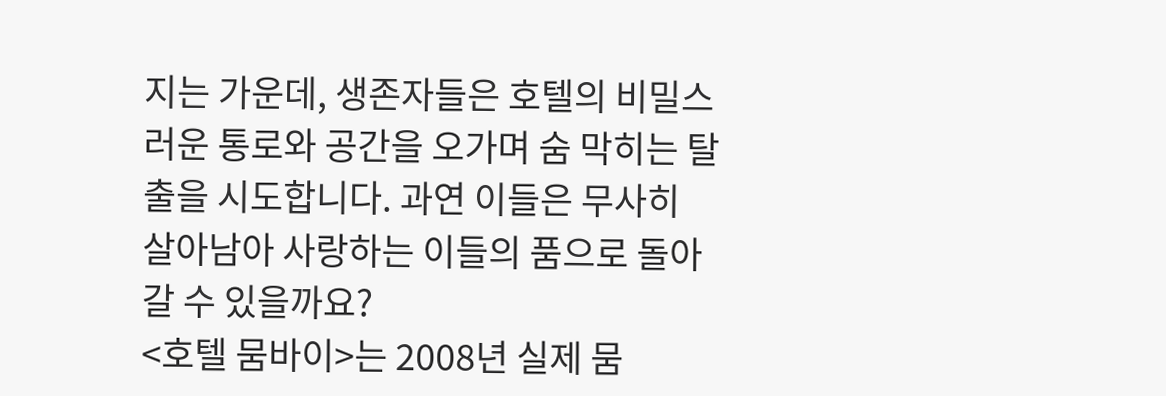지는 가운데, 생존자들은 호텔의 비밀스러운 통로와 공간을 오가며 숨 막히는 탈출을 시도합니다. 과연 이들은 무사히 살아남아 사랑하는 이들의 품으로 돌아갈 수 있을까요?
<호텔 뭄바이>는 2008년 실제 뭄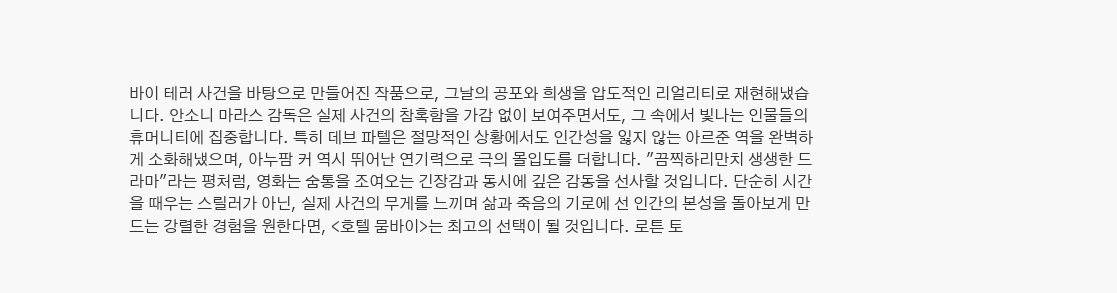바이 테러 사건을 바탕으로 만들어진 작품으로, 그날의 공포와 희생을 압도적인 리얼리티로 재현해냈습니다. 안소니 마라스 감독은 실제 사건의 참혹함을 가감 없이 보여주면서도, 그 속에서 빛나는 인물들의 휴머니티에 집중합니다. 특히 데브 파텔은 절망적인 상황에서도 인간성을 잃지 않는 아르준 역을 완벽하게 소화해냈으며, 아누팜 커 역시 뛰어난 연기력으로 극의 몰입도를 더합니다. "끔찍하리만치 생생한 드라마"라는 평처럼, 영화는 숨통을 조여오는 긴장감과 동시에 깊은 감동을 선사할 것입니다. 단순히 시간을 때우는 스릴러가 아닌, 실제 사건의 무게를 느끼며 삶과 죽음의 기로에 선 인간의 본성을 돌아보게 만드는 강렬한 경험을 원한다면, <호텔 뭄바이>는 최고의 선택이 될 것입니다. 로튼 토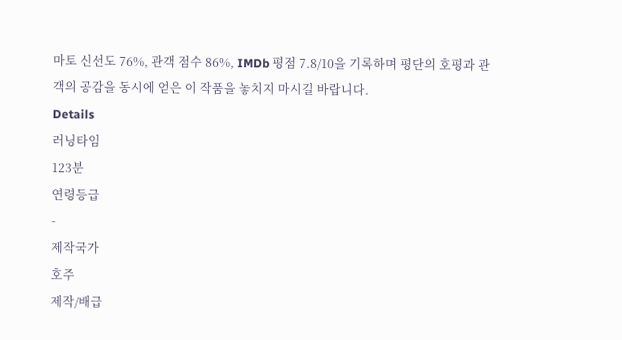마토 신선도 76%, 관객 점수 86%, IMDb 평점 7.8/10을 기록하며 평단의 호평과 관객의 공감을 동시에 얻은 이 작품을 놓치지 마시길 바랍니다.
Details
러닝타임
123분
연령등급
-
제작국가
호주
제작/배급